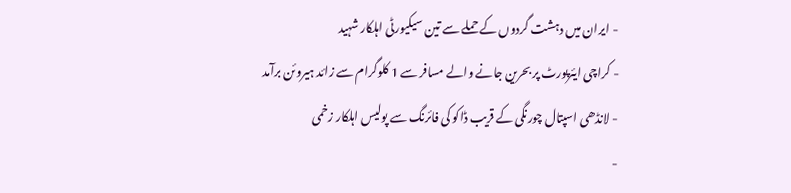- ایران میں دہشت گردوں کے حملے سے تین سیکیورٹی اہلکار شہید
- کراچی ایئرپورٹ پر بحرین جانے والے مسافر سے 1 کلوگرام سے زائد ہیروئن برآمد
- لانڈھی اسپتال چورنگی کے قریب ڈاکو کی فائرنگ سے پولیس اہلکار زخمی
-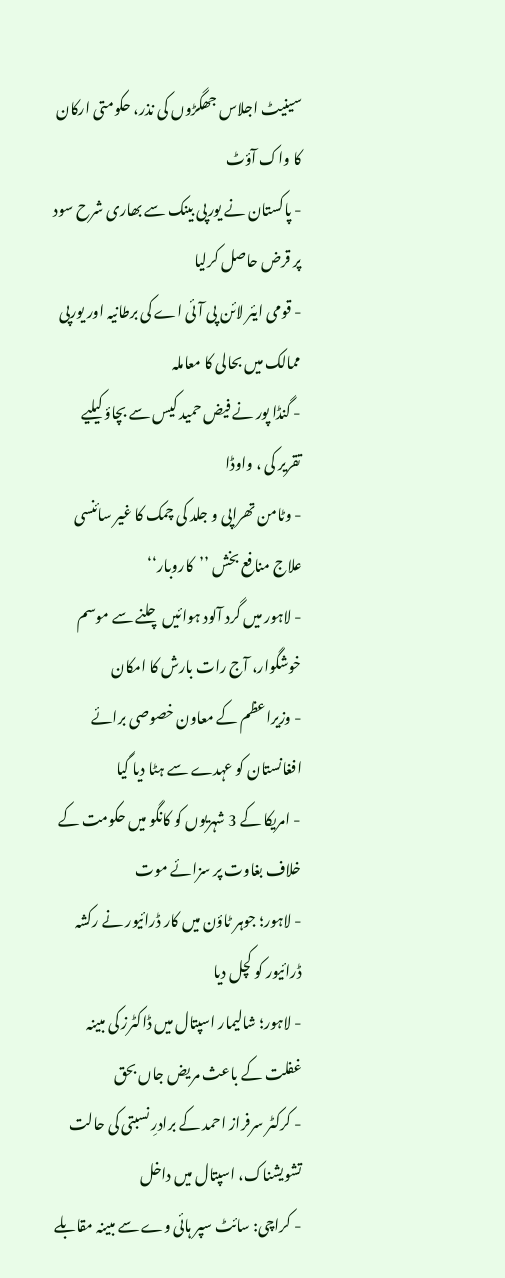سینیٹ اجلاس جھگڑوں کی نذر، حکومتی ارکان کا واک آؤٹ
- پاکستان نے یورپی بینک سے بھاری شرح سود پر قرض حاصل کرلیا
- قومی ایئر لائن پی آئی اے کی برطانیہ اور یورپی ممالک میں بحالی کا معاملہ
- گنڈا پور نے فیض حمید کیس سے بچاؤ کیلیے تقریر کی ، واوڈا
- وٹامن تھراپی و جلد کی چمک کا غیر سائنسی علاج منافع بخش ’’کاروبار‘‘
- لاہور میں گرد آلود ہوائیں چلنے سے موسم خوشگوار، آج رات بارش کا امکان
- وزیراعظم کے معاون خصوصی برائے افغانستان کو عہدے سے ہٹا دیا گیا
- امریکا کے 3 شہریوں کو کانگو میں حکومت کے خلاف بغاوت پر سزائے موت
- لاہور؛ جوہر ٹاؤن میں کار ڈرائیور نے رکشہ ڈرائیور کو کچل دیا
- لاہور؛ شالیمار اسپتال میں ڈاکٹرز کی مبینہ غفلت کے باعث مریض جاں بحق
- کرکٹر سرفراز احمد کے برادرِ نسبتی کی حالت تشویشناک، اسپتال میں داخل
- کراچی: سائٹ سپر ہائی وے سے مبینہ مقابلے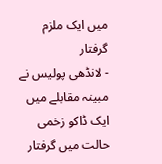میں ایک ملزم گرفتار
- لانڈھی پولیس نے مبینہ مقابلے میں ایک ڈاکو زخمی حالت میں گرفتار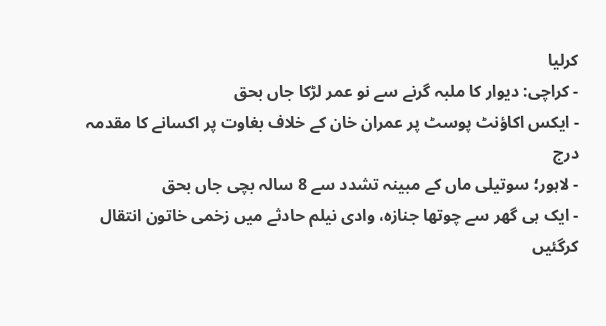کرلیا
- کراچی: دیوار کا ملبہ گرنے سے نو عمر لڑکا جاں بحق
- ایکس اکاؤنٹ پوسٹ پر عمران خان کے خلاف بغاوت پر اکسانے کا مقدمہ درج
- لاہور؛ سوتیلی ماں کے مبینہ تشدد سے 8 سالہ بچی جاں بحق
- ایک ہی گھر سے چوتھا جنازہ، وادی نیلم حادثے میں زخمی خاتون انتقال کرگئیں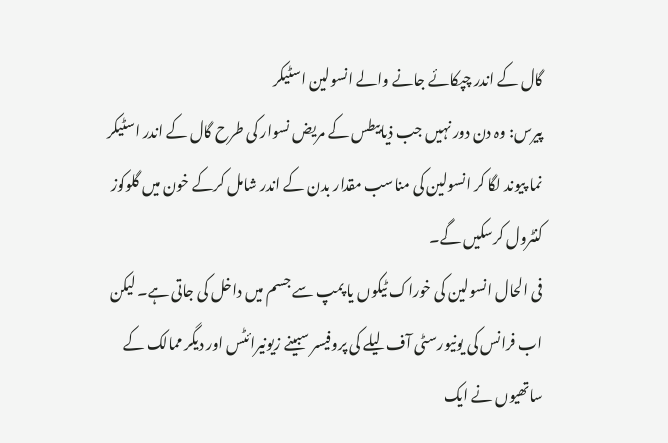گال کے اندر چپکائے جانے والے انسولین اسٹیکر
پیرس: وہ دن دور نہیں جب ذیابیطس کے مریض نسوار کی طرح گال کے اندر اسٹیکر نما پیوند لگا کر انسولین کی مناسب مقدار بدن کے اندر شامل کرکے خون میں گلوکوز کنٹرول کرسکیں گے۔
فی الحال انسولین کی خوراک ٹیکوں یا پمپ سے جسم میں داخل کی جاتی ہے۔ لیکن اب فرانس کی یونیورسٹی آف لیلے کی پروفیسر سبینے زیونیرائٹس اور دیگر ممالک کے ساتھیوں نے ایک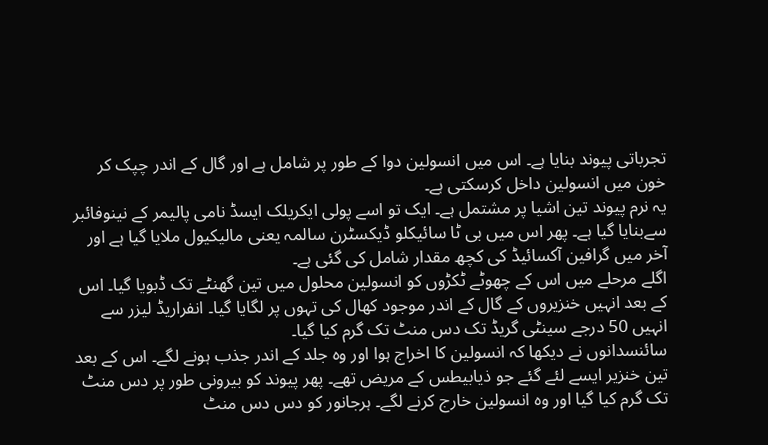تجرباتی پیوند بنایا ہے۔ اس میں انسولین دوا کے طور پر شامل ہے اور گال کے اندر چپک کر خون میں انسولین داخل کرسکتی ہے۔
یہ نرم پیوند تین اشیا پر مشتمل ہے۔ ایک تو اسے پولی ایکریلک ایسڈ نامی پالیمر کے نینوفائبر سےبنایا گیا ہے۔ پھر اس میں بی ٹا سائیکلو ڈیکسٹرن سالمہ یعنی مالیکیول ملایا گیا ہے اور آخر میں گرافین آکسائیڈ کی کچھ مقدار شامل کی گئی ہے۔
اگلے مرحلے میں اس کے چھوٹے ٹکڑوں کو انسولین محلول میں تین گھنٹے تک ڈبویا گیا۔ اس کے بعد انہیں خنزیروں کے گال کے اندر موجود کھال کی تہوں پر لگایا گیا۔ انفراریڈ لیزر سے انہیں 50 درجے سینٹی گریڈ تک دس منٹ تک گرم کیا گیا۔
سائنسدانوں نے دیکھا کہ انسولین کا اخراج ہوا اور وہ جلد کے اندر جذب ہونے لگے۔ اس کے بعد تین خنزیر ایسے لئے گئے جو ذیابیطس کے مریض تھے۔ پھر پیوند کو بیرونی طور پر دس منٹ تک گرم کیا گیا اور وہ انسولین خارج کرنے لگے۔ ہرجانور کو دس دس منٹ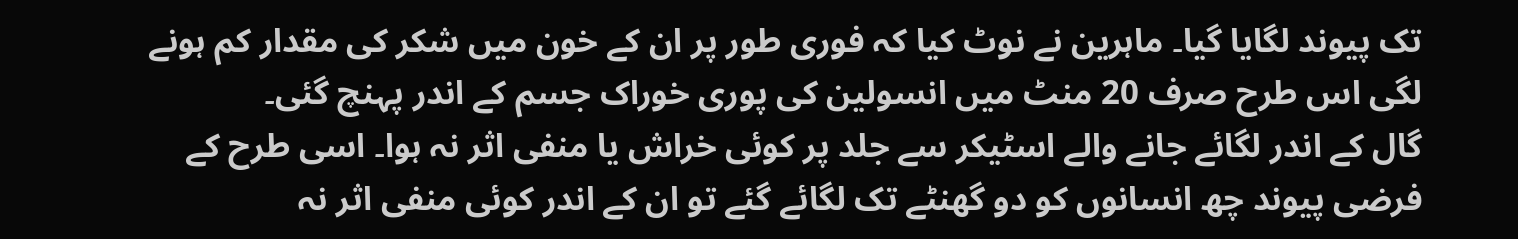تک پیوند لگایا گیا۔ ماہرین نے نوٹ کیا کہ فوری طور پر ان کے خون میں شکر کی مقدار کم ہونے لگی اس طرح صرف 20 منٹ میں انسولین کی پوری خوراک جسم کے اندر پہنچ گئی۔
گال کے اندر لگائے جانے والے اسٹیکر سے جلد پر کوئی خراش یا منفی اثر نہ ہوا۔ اسی طرح کے فرضی پیوند چھ انسانوں کو دو گھنٹے تک لگائے گئے تو ان کے اندر کوئی منفی اثر نہ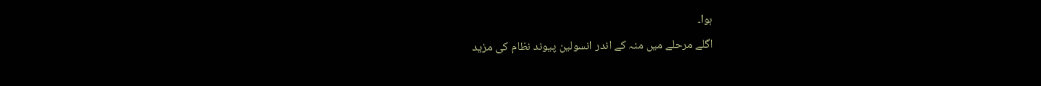ہوا۔
اگلے مرحلے میں منہ کے اندر انسولین پیوند نظام کی مزید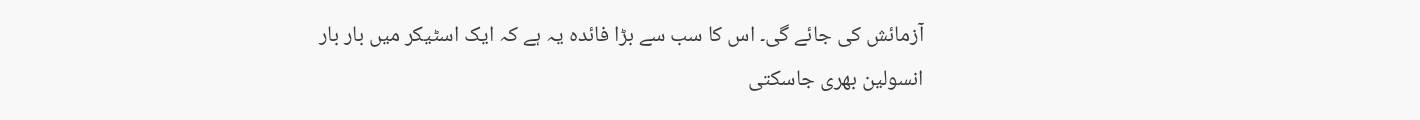آزمائش کی جائے گی۔ اس کا سب سے بڑا فائدہ یہ ہے کہ ایک اسٹیکر میں بار بار انسولین بھری جاسکتی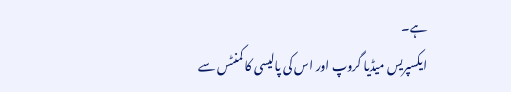ہے۔
ایکسپریس میڈیا گروپ اور اس کی پالیسی کا کمنٹس سے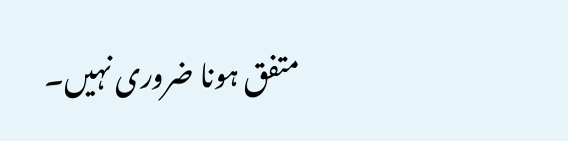متفق ہونا ضروری نہیں۔